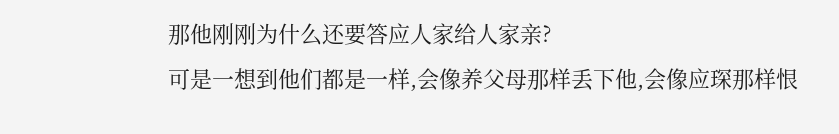那他刚刚为什么还要答应人家给人家亲?
可是一想到他们都是一样,会像养父母那样丢下他,会像应琛那样恨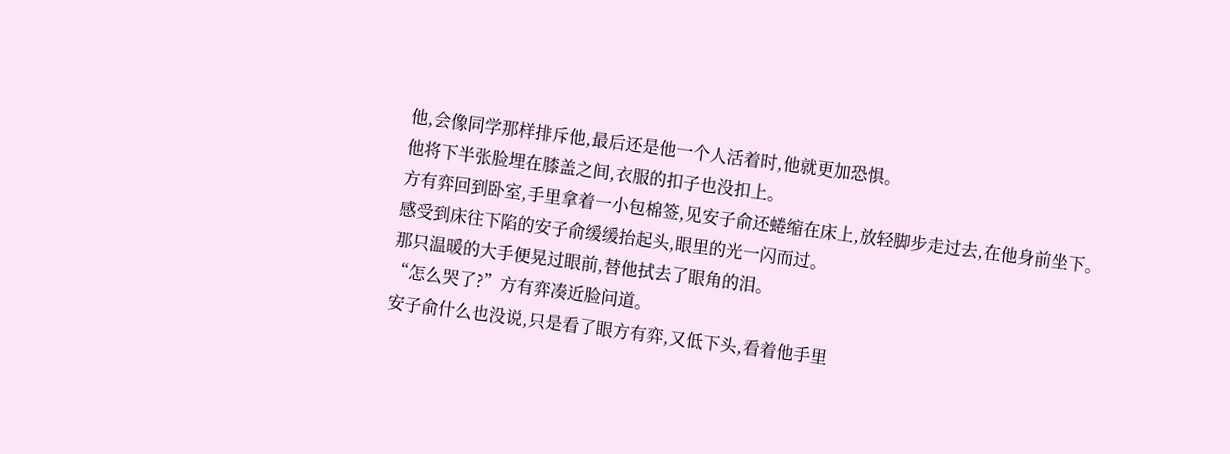他,会像同学那样排斥他,最后还是他一个人活着时,他就更加恐惧。
他将下半张脸埋在膝盖之间,衣服的扣子也没扣上。
方有弈回到卧室,手里拿着一小包棉签,见安子俞还蜷缩在床上,放轻脚步走过去,在他身前坐下。
感受到床往下陷的安子俞缓缓抬起头,眼里的光一闪而过。
那只温暖的大手便晃过眼前,替他拭去了眼角的泪。
“怎么哭了?”方有弈凑近脸问道。
安子俞什么也没说,只是看了眼方有弈,又低下头,看着他手里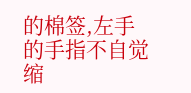的棉签,左手的手指不自觉缩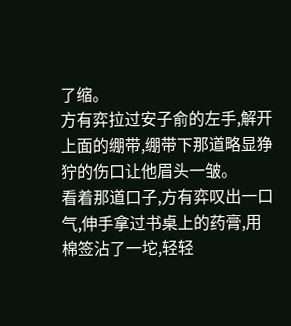了缩。
方有弈拉过安子俞的左手,解开上面的绷带,绷带下那道略显狰狞的伤口让他眉头一皱。
看着那道口子,方有弈叹出一口气,伸手拿过书桌上的药膏,用棉签沾了一坨,轻轻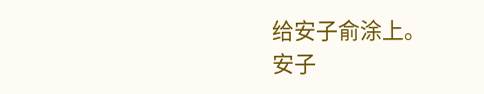给安子俞涂上。
安子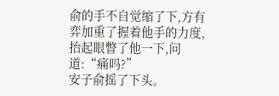俞的手不自觉缩了下,方有弈加重了握着他手的力度,抬起眼瞥了他一下,问道:“痛吗?”
安子俞摇了下头。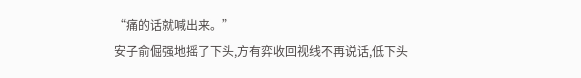“痛的话就喊出来。”
安子俞倔强地摇了下头,方有弈收回视线不再说话,低下头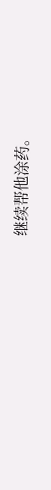继续帮他涂药。